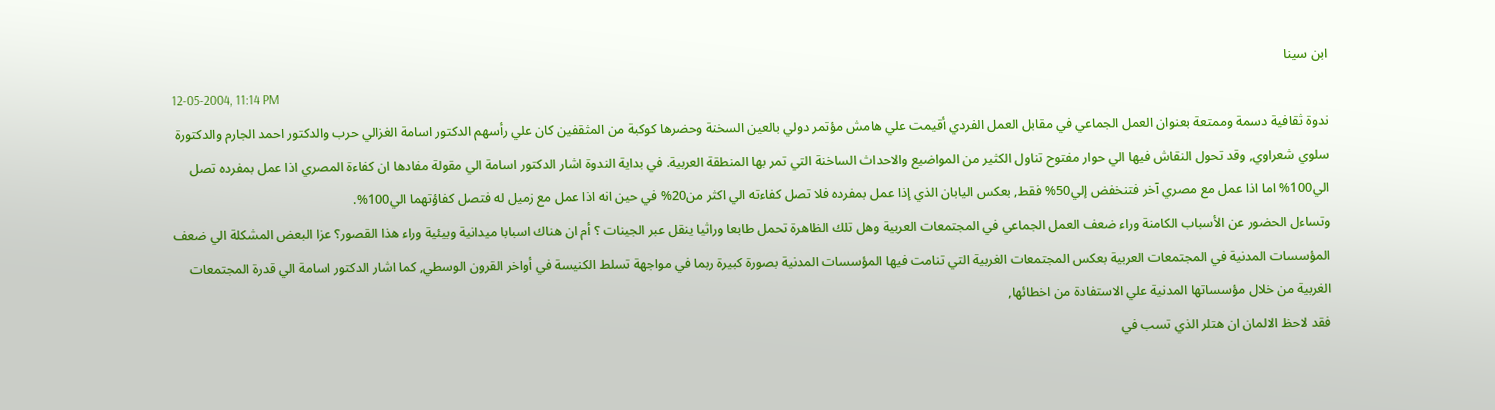ابن سينا
12-05-2004, 11:14 PM
ندوة ثقافية دسمة وممتعة بعنوان العمل الجماعي في مقابل العمل الفردي أقيمت علي هامش مؤتمر دولي بالعين السخنة وحضرها كوكبة من المثقفين كان علي رأسهم الدكتور اسامة الغزالي حرب والدكتور احمد الجارم والدكتورة سلوي شعراوي, وقد تحول النقاش فيها الي حوار مفتوح تناول الكثير من المواضيع والاحداث الساخنة التي تمر بها المنطقة العربية. في بداية الندوة اشار الدكتور اسامة الي مقولة مفادها ان كفاءة المصري اذا عمل بمفرده تصل الي100% اما اذا عمل مع مصري آخر فتنخفض إلي50% فقط, بعكس اليابان الذي إذا عمل بمفرده فلا تصل كفاءته الي اكثر من20% في حين انه اذا عمل مع زميل له فتصل كفاؤتهما الي100%.
وتساءل الحضور عن الأسباب الكامنة وراء ضعف العمل الجماعي في المجتمعات العربية وهل تلك الظاهرة تحمل طابعا وراثيا ينقل عبر الجينات ؟ أم ان هناك اسبابا ميدانية وبيئية وراء هذا القصور؟ عزا البعض المشكلة الي ضعف المؤسسات المدنية في المجتمعات العربية بعكس المجتمعات الغربية التي تنامت فيها المؤسسات المدنية بصورة كبيرة ربما في مواجهة تسلط الكنيسة في أواخر القرون الوسطي, كما اشار الدكتور اسامة الي قدرة المجتمعات الغربية من خلال مؤسساتها المدنية علي الاستفادة من اخطائها,
فقد لاحظ الالمان ان هتلر الذي تسب في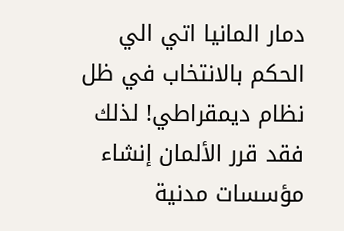دمار المانيا اتي الي الحكم بالانتخاب في ظل نظام ديمقراطي! لذلك فقد قرر الألمان إنشاء مؤسسات مدنية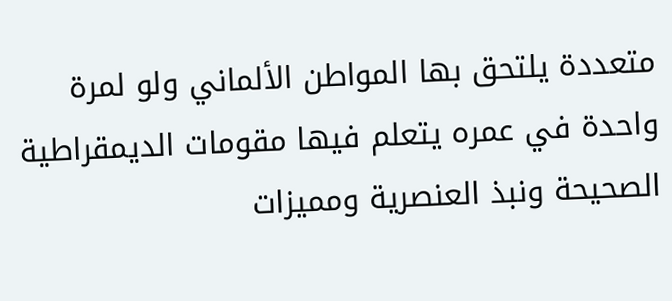متعددة يلتحق بها المواطن الألماني ولو لمرة واحدة في عمره يتعلم فيها مقومات الديمقراطية الصحيحة ونبذ العنصرية ومميزات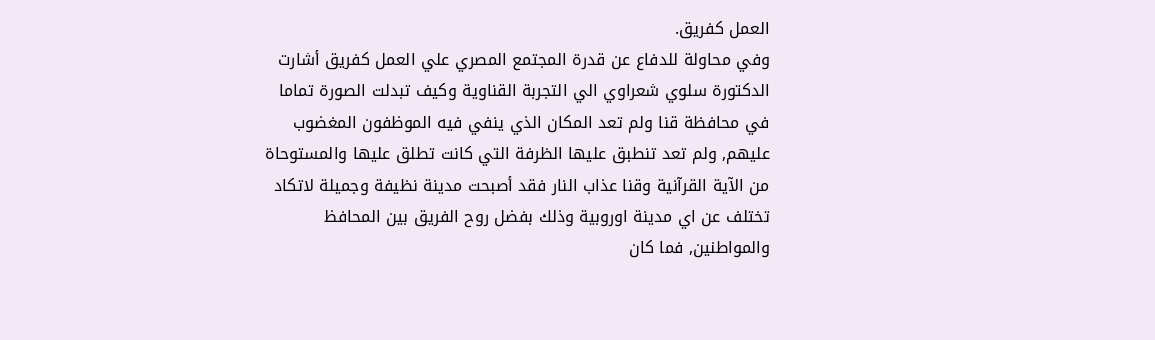العمل كفريق.
وفي محاولة للدفاع عن قدرة المجتمع المصري علي العمل كفريق أشارت الدكتورة سلوي شعراوي الي التجربة القناوية وكيف تبدلت الصورة تماما في محافظة قنا ولم تعد المكان الذي ينفي فيه الموظفون المغضوب عليهم, ولم تعد تنطبق عليها الظرفة التي كانت تطلق عليها والمستوحاة من الآية القرآنية وقنا عذاب النار فقد أصبحت مدينة نظيفة وجميلة لاتكاد تختلف عن اي مدينة اوروبية وذلك بفضل روح الفريق بين المحافظ والمواطنين, فما كان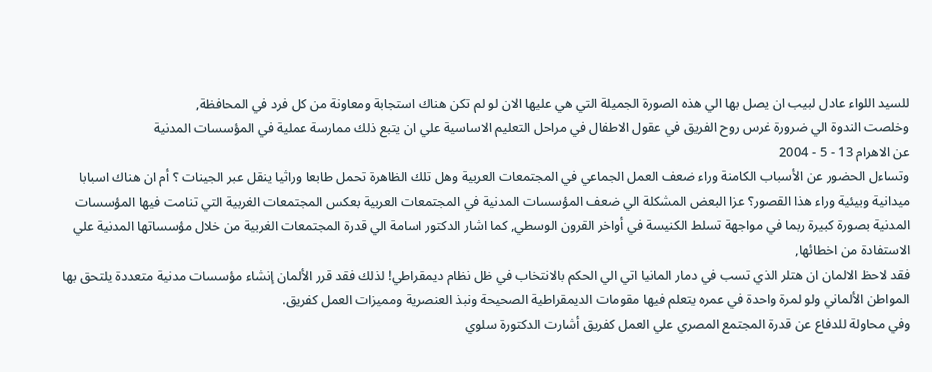للسيد اللواء عادل لبيب ان يصل بها الي هذه الصورة الجميلة التي هي عليها الان لو لم تكن هناك استجابة ومعاونة من كل فرد في المحافظة,
وخلصت الندوة الي ضرورة غرس روح الفريق في عقول الاطفال في مراحل التعليم الاساسية علي ان يتبع ذلك ممارسة عملية في المؤسسات المدنية
عن الاهرام 13 - 5 - 2004
وتساءل الحضور عن الأسباب الكامنة وراء ضعف العمل الجماعي في المجتمعات العربية وهل تلك الظاهرة تحمل طابعا وراثيا ينقل عبر الجينات ؟ أم ان هناك اسبابا ميدانية وبيئية وراء هذا القصور؟ عزا البعض المشكلة الي ضعف المؤسسات المدنية في المجتمعات العربية بعكس المجتمعات الغربية التي تنامت فيها المؤسسات المدنية بصورة كبيرة ربما في مواجهة تسلط الكنيسة في أواخر القرون الوسطي, كما اشار الدكتور اسامة الي قدرة المجتمعات الغربية من خلال مؤسساتها المدنية علي الاستفادة من اخطائها,
فقد لاحظ الالمان ان هتلر الذي تسب في دمار المانيا اتي الي الحكم بالانتخاب في ظل نظام ديمقراطي! لذلك فقد قرر الألمان إنشاء مؤسسات مدنية متعددة يلتحق بها المواطن الألماني ولو لمرة واحدة في عمره يتعلم فيها مقومات الديمقراطية الصحيحة ونبذ العنصرية ومميزات العمل كفريق.
وفي محاولة للدفاع عن قدرة المجتمع المصري علي العمل كفريق أشارت الدكتورة سلوي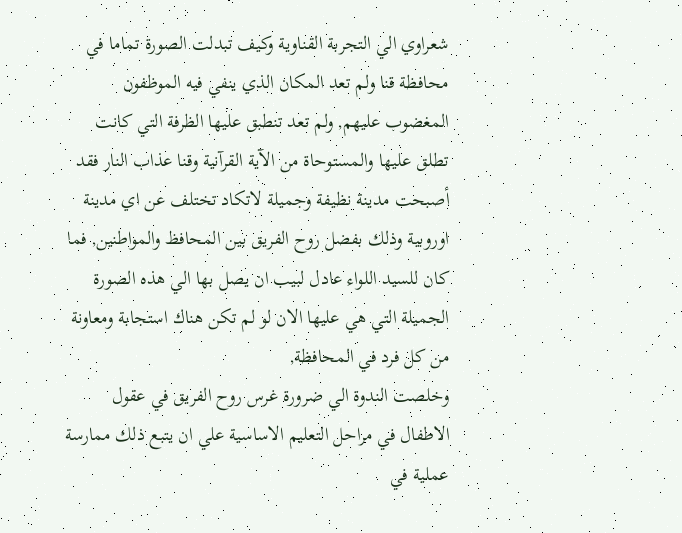شعراوي الي التجربة القناوية وكيف تبدلت الصورة تماما في محافظة قنا ولم تعد المكان الذي ينفي فيه الموظفون المغضوب عليهم, ولم تعد تنطبق عليها الظرفة التي كانت تطلق عليها والمستوحاة من الآية القرآنية وقنا عذاب النار فقد أصبحت مدينة نظيفة وجميلة لاتكاد تختلف عن اي مدينة اوروبية وذلك بفضل روح الفريق بين المحافظ والمواطنين, فما كان للسيد اللواء عادل لبيب ان يصل بها الي هذه الصورة الجميلة التي هي عليها الان لو لم تكن هناك استجابة ومعاونة من كل فرد في المحافظة,
وخلصت الندوة الي ضرورة غرس روح الفريق في عقول الاطفال في مراحل التعليم الاساسية علي ان يتبع ذلك ممارسة عملية في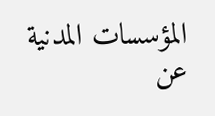المؤسسات المدنية
عن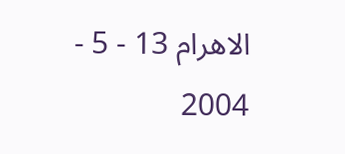الاهرام 13 - 5 - 2004